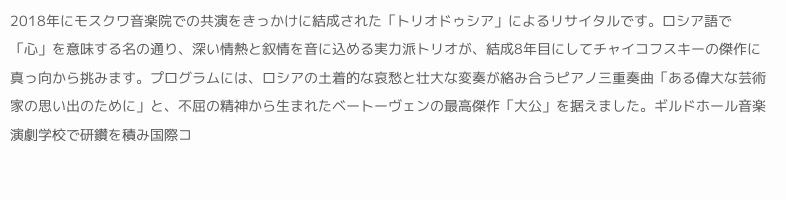2018年にモスクワ音楽院での共演をきっかけに結成された「トリオドゥシア」によるリサイタルです。ロシア語で「心」を意味する名の通り、深い情熱と叙情を音に込める実力派トリオが、結成8年目にしてチャイコフスキーの傑作に真っ向から挑みます。プログラムには、ロシアの土着的な哀愁と壮大な変奏が絡み合うピアノ三重奏曲「ある偉大な芸術家の思い出のために」と、不屈の精神から生まれたベートーヴェンの最高傑作「大公」を据えました。ギルドホール音楽演劇学校で研鑽を積み国際コ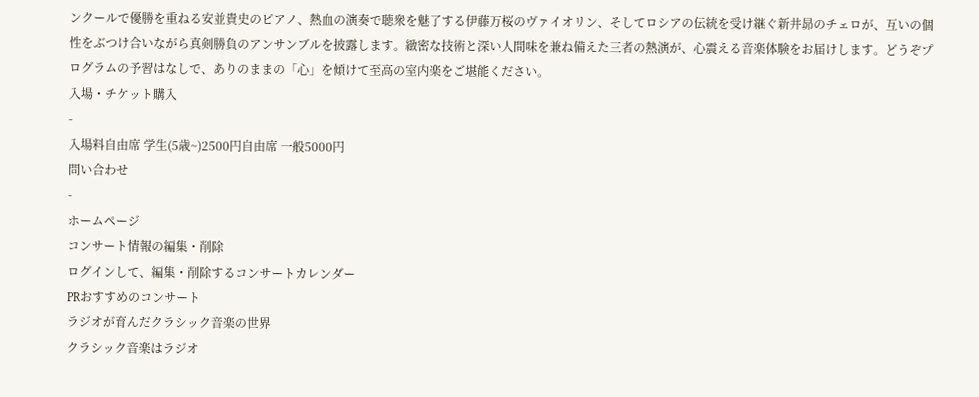ンクールで優勝を重ねる安並貴史のピアノ、熱血の演奏で聴衆を魅了する伊藤万桜のヴァイオリン、そしてロシアの伝統を受け継ぐ新井昴のチェロが、互いの個性をぶつけ合いながら真剣勝負のアンサンブルを披露します。緻密な技術と深い人間味を兼ね備えた三者の熱演が、心震える音楽体験をお届けします。どうぞプログラムの予習はなしで、ありのままの「心」を傾けて至高の室内楽をご堪能ください。
入場・チケット購入
-
入場料自由席 学生(5歳~)2500円自由席 一般5000円
問い合わせ
-
ホームページ
コンサート情報の編集・削除
ログインして、編集・削除するコンサートカレンダー
PRおすすめのコンサート
ラジオが育んだクラシック音楽の世界
クラシック音楽はラジオ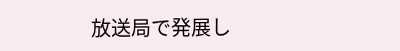放送局で発展し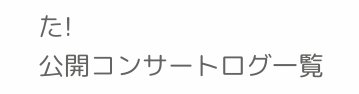た!
公開コンサートログ一覧